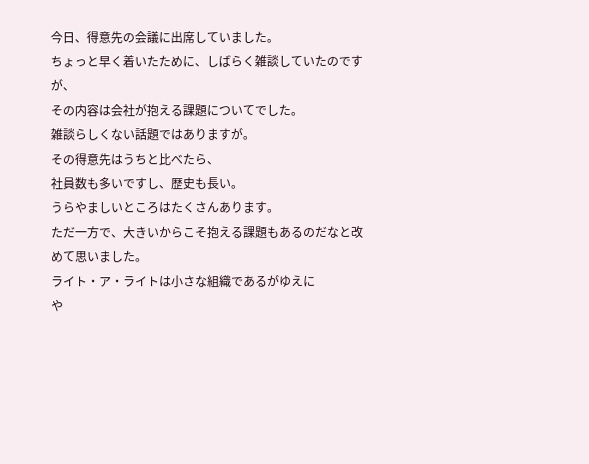今日、得意先の会議に出席していました。
ちょっと早く着いたために、しばらく雑談していたのですが、
その内容は会社が抱える課題についてでした。
雑談らしくない話題ではありますが。
その得意先はうちと比べたら、
社員数も多いですし、歴史も長い。
うらやましいところはたくさんあります。
ただ一方で、大きいからこそ抱える課題もあるのだなと改めて思いました。
ライト・ア・ライトは小さな組織であるがゆえに
や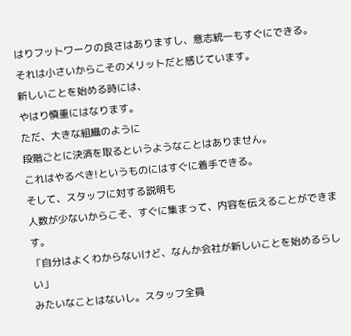はりフットワークの良さはありますし、意志統一もすぐにできる。
それは小さいからこそのメリットだと感じています。
新しいことを始める時には、
やはり慎重にはなります。
ただ、大きな組織のように
段階ごとに決済を取るというようなことはありません。
これはやるべき!というものにはすぐに着手できる。
そして、スタッフに対する説明も
人数が少ないからこそ、すぐに集まって、内容を伝えることができます。
「自分はよくわからないけど、なんか会社が新しいことを始めるらしい」
みたいなことはないし。スタッフ全員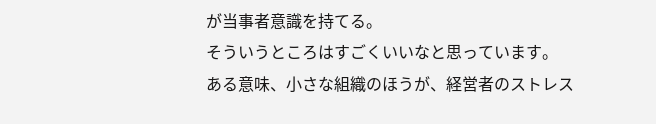が当事者意識を持てる。
そういうところはすごくいいなと思っています。
ある意味、小さな組織のほうが、経営者のストレス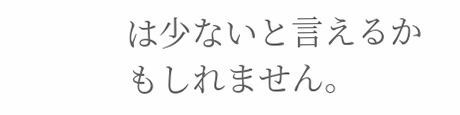は少ないと言えるかもしれません。